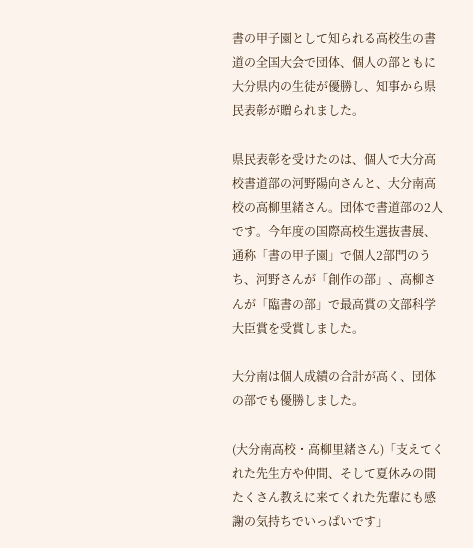書の甲子園として知られる高校生の書道の全国大会で団体、個人の部ともに大分県内の生徒が優勝し、知事から県民表彰が贈られました。

県民表彰を受けたのは、個人で大分高校書道部の河野陽向さんと、大分南高校の高柳里緒さん。団体で書道部の2人です。今年度の国際高校生選抜書展、通称「書の甲子園」で個人2部門のうち、河野さんが「創作の部」、高柳さんが「臨書の部」で最高賞の文部科学大臣賞を受賞しました。

大分南は個人成績の合計が高く、団体の部でも優勝しました。

(大分南高校・高柳里緒さん)「支えてくれた先生方や仲間、そして夏休みの間たくさん教えに来てくれた先輩にも感謝の気持ちでいっぱいです」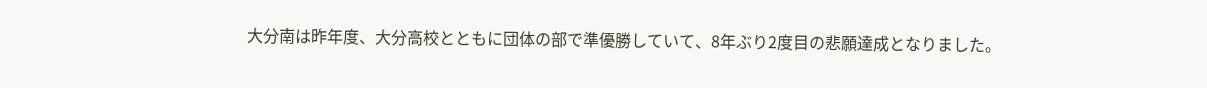大分南は昨年度、大分高校とともに団体の部で準優勝していて、8年ぶり2度目の悲願達成となりました。